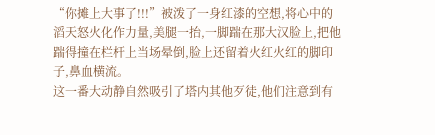“你摊上大事了!!!”被泼了一身红漆的空想,将心中的滔天怒火化作力量,美腿一抬,一脚踹在那大汉脸上,把他踹得撞在栏杆上当场晕倒,脸上还留着火红火红的脚印子,鼻血横流。
这一番大动静自然吸引了塔内其他歹徒,他们注意到有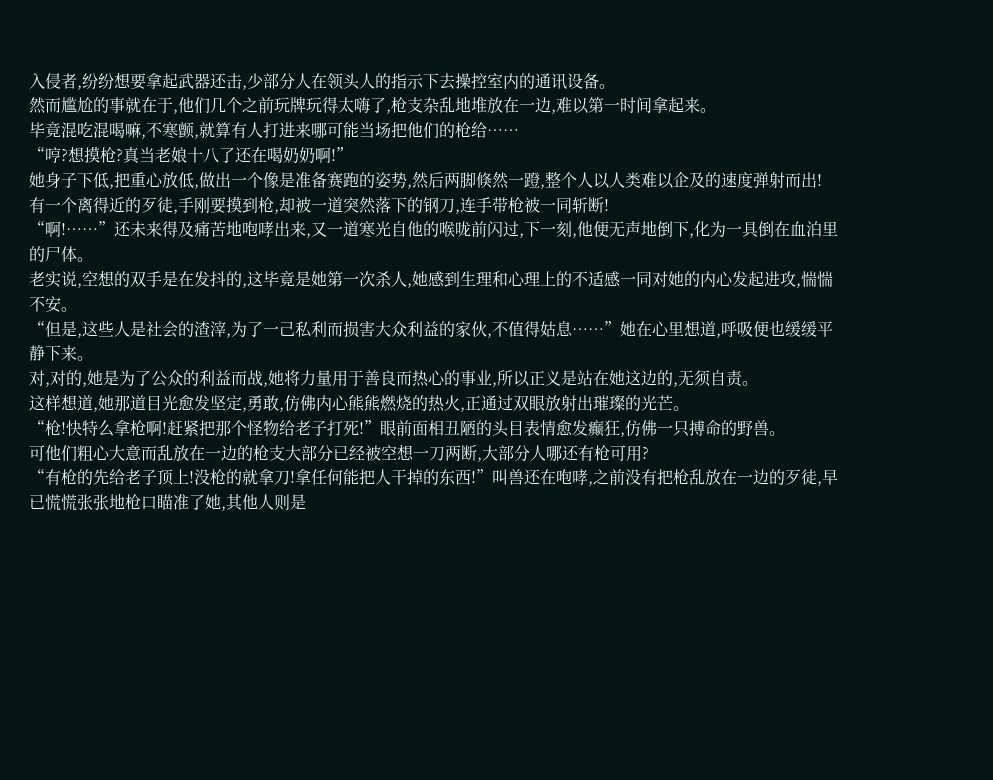入侵者,纷纷想要拿起武器还击,少部分人在领头人的指示下去操控室内的通讯设备。
然而尴尬的事就在于,他们几个之前玩牌玩得太嗨了,枪支杂乱地堆放在一边,难以第一时间拿起来。
毕竟混吃混喝嘛,不寒颤,就算有人打进来哪可能当场把他们的枪给……
“哼?想摸枪?真当老娘十八了还在喝奶奶啊!”
她身子下低,把重心放低,做出一个像是准备赛跑的姿势,然后两脚倏然一蹬,整个人以人类难以企及的速度弹射而出!
有一个离得近的歹徒,手刚要摸到枪,却被一道突然落下的钢刀,连手带枪被一同斩断!
“啊!……”还未来得及痛苦地咆哮出来,又一道寒光自他的喉咙前闪过,下一刻,他便无声地倒下,化为一具倒在血泊里的尸体。
老实说,空想的双手是在发抖的,这毕竟是她第一次杀人,她感到生理和心理上的不适感一同对她的内心发起进攻,惴惴不安。
“但是,这些人是社会的渣滓,为了一己私利而损害大众利益的家伙,不值得姑息……”她在心里想道,呼吸便也缓缓平静下来。
对,对的,她是为了公众的利益而战,她将力量用于善良而热心的事业,所以正义是站在她这边的,无须自责。
这样想道,她那道目光愈发坚定,勇敢,仿佛内心熊熊燃烧的热火,正通过双眼放射出璀璨的光芒。
“枪!快特么拿枪啊!赶紧把那个怪物给老子打死!”眼前面相丑陋的头目表情愈发癫狂,仿佛一只搏命的野兽。
可他们粗心大意而乱放在一边的枪支大部分已经被空想一刀两断,大部分人哪还有枪可用?
“有枪的先给老子顶上!没枪的就拿刀!拿任何能把人干掉的东西!”叫兽还在咆哮,之前没有把枪乱放在一边的歹徒,早已慌慌张张地枪口瞄准了她,其他人则是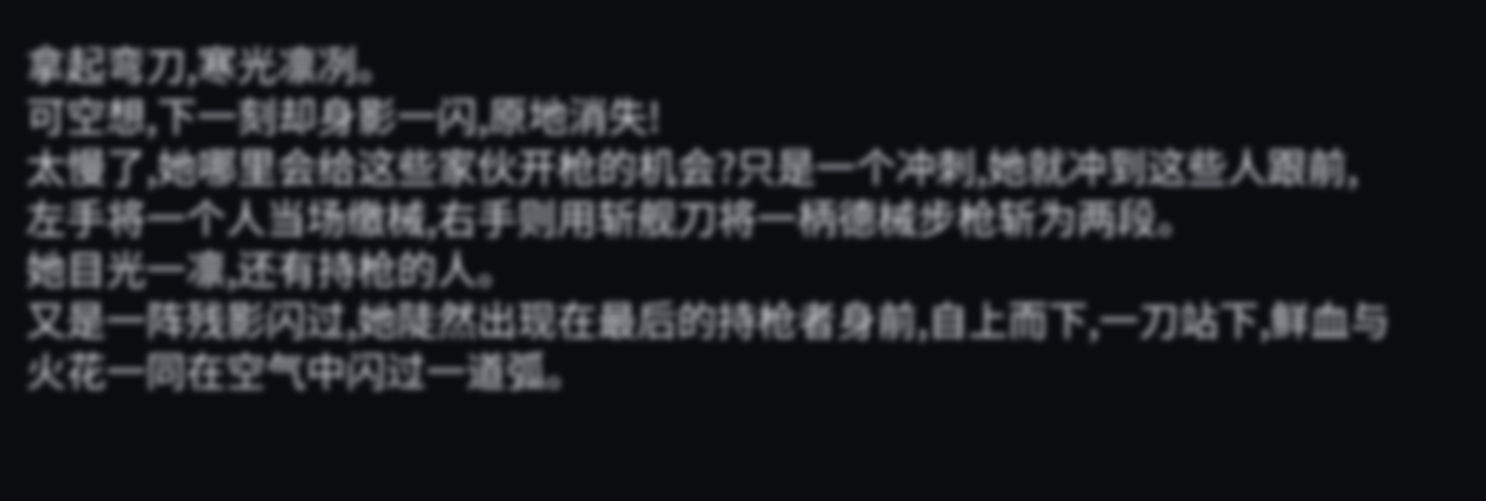拿起弯刀,寒光凛冽。
可空想,下一刻却身影一闪,原地消失!
太慢了,她哪里会给这些家伙开枪的机会?只是一个冲刺,她就冲到这些人跟前,左手将一个人当场缴械,右手则用斩舰刀将一柄德械步枪斩为两段。
她目光一凛,还有持枪的人。
又是一阵残影闪过,她陡然出现在最后的持枪者身前,自上而下,一刀站下,鲜血与火花一同在空气中闪过一道弧。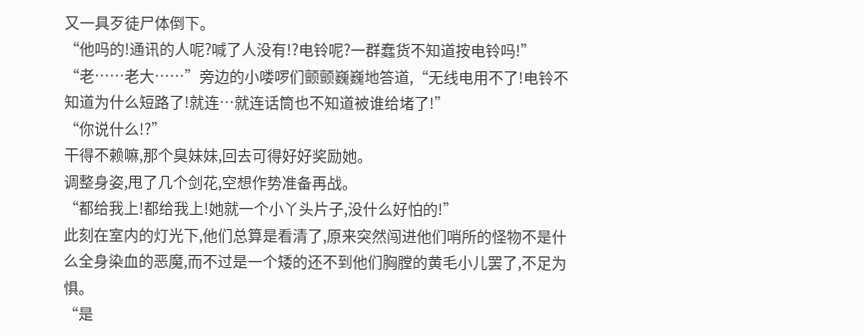又一具歹徒尸体倒下。
“他吗的!通讯的人呢?喊了人没有!?电铃呢?一群蠢货不知道按电铃吗!”
“老……老大……”旁边的小喽啰们颤颤巍巍地答道,“无线电用不了!电铃不知道为什么短路了!就连…就连话筒也不知道被谁给堵了!”
“你说什么!?”
干得不赖嘛,那个臭妹妹,回去可得好好奖励她。
调整身姿,甩了几个剑花,空想作势准备再战。
“都给我上!都给我上!她就一个小丫头片子,没什么好怕的!”
此刻在室内的灯光下,他们总算是看清了,原来突然闯进他们哨所的怪物不是什么全身染血的恶魔,而不过是一个矮的还不到他们胸膛的黄毛小儿罢了,不足为惧。
“是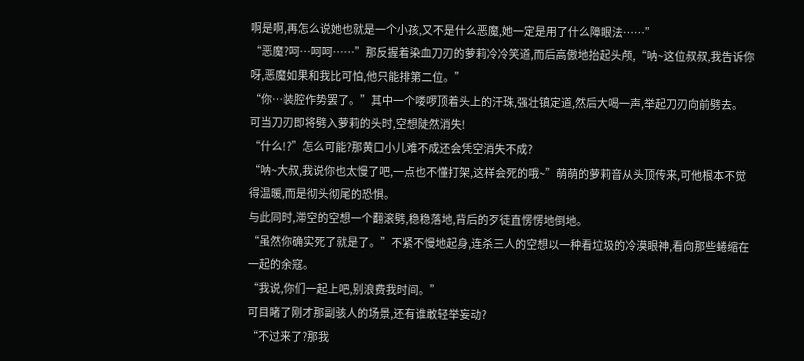啊是啊,再怎么说她也就是一个小孩,又不是什么恶魔,她一定是用了什么障眼法……”
“恶魔?呵…呵呵……”那反握着染血刀刃的萝莉冷冷笑道,而后高傲地抬起头颅,“呐~这位叔叔,我告诉你呀,恶魔如果和我比可怕,他只能排第二位。”
“你…装腔作势罢了。”其中一个喽啰顶着头上的汗珠,强壮镇定道,然后大喝一声,举起刀刃向前劈去。
可当刀刃即将劈入萝莉的头时,空想陡然消失!
“什么!?”怎么可能?那黄口小儿难不成还会凭空消失不成?
“呐~大叔,我说你也太慢了吧,一点也不懂打架,这样会死的哦~”萌萌的萝莉音从头顶传来,可他根本不觉得温暖,而是彻头彻尾的恐惧。
与此同时,滞空的空想一个翻滚劈,稳稳落地,背后的歹徒直愣愣地倒地。
“虽然你确实死了就是了。”不紧不慢地起身,连杀三人的空想以一种看垃圾的冷漠眼神,看向那些蜷缩在一起的余寇。
“我说,你们一起上吧,别浪费我时间。”
可目睹了刚才那副骇人的场景,还有谁敢轻举妄动?
“不过来了?那我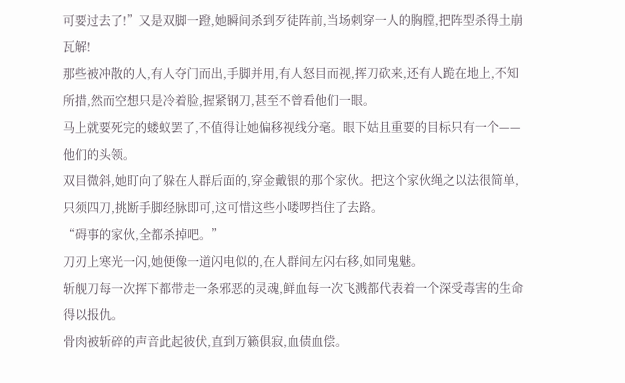可要过去了!”又是双脚一蹬,她瞬间杀到歹徒阵前,当场刺穿一人的胸膛,把阵型杀得土崩瓦解!
那些被冲散的人,有人夺门而出,手脚并用,有人怒目而视,挥刀砍来,还有人跪在地上,不知所措,然而空想只是冷着脸,握紧钢刀,甚至不曾看他们一眼。
马上就要死完的蝼蚁罢了,不值得让她偏移视线分毫。眼下姑且重要的目标只有一个——他们的头领。
双目微斜,她盯向了躲在人群后面的,穿金戴银的那个家伙。把这个家伙绳之以法很简单,只须四刀,挑断手脚经脉即可,这可惜这些小喽啰挡住了去路。
“碍事的家伙,全都杀掉吧。”
刀刃上寒光一闪,她便像一道闪电似的,在人群间左闪右移,如同鬼魅。
斩舰刀每一次挥下都带走一条邪恶的灵魂,鲜血每一次飞溅都代表着一个深受毒害的生命得以报仇。
骨肉被斩碎的声音此起彼伏,直到万籁俱寂,血债血偿。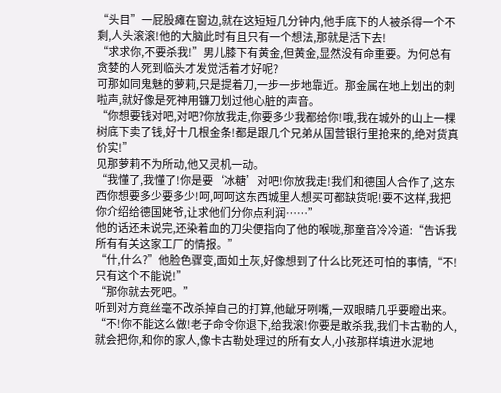“头目”一屁股瘫在窗边,就在这短短几分钟内,他手底下的人被杀得一个不剩,人头滚滚!他的大脑此时有且只有一个想法,那就是活下去!
“求求你,不要杀我!”男儿膝下有黄金,但黄金,显然没有命重要。为何总有贪婪的人死到临头才发觉活着才好呢?
可那如同鬼魅的萝莉,只是提着刀,一步一步地靠近。那金属在地上划出的刺啦声,就好像是死神用镰刀划过他心脏的声音。
“你想要钱对吧,对吧?你放我走,你要多少我都给你!哦,我在城外的山上一棵树底下卖了钱,好十几根金条!都是跟几个兄弟从国营银行里抢来的,绝对货真价实!”
见那萝莉不为所动,他又灵机一动。
“我懂了,我懂了!你是要‘冰糖’对吧!你放我走!我们和德国人合作了,这东西你想要多少要多少!呵,呵呵这东西城里人想买可都缺货呢!要不这样,我把你介绍给德国姥爷,让求他们分你点利润……”
他的话还未说完,还染着血的刀尖便指向了他的喉咙,那童音冷冷道:“告诉我所有有关这家工厂的情报。”
“什,什么?”他脸色骤变,面如土灰,好像想到了什么比死还可怕的事情,“不!只有这个不能说!”
“那你就去死吧。”
听到对方竟丝毫不改杀掉自己的打算,他龇牙咧嘴,一双眼睛几乎要瞪出来。
“不!你不能这么做!老子命令你退下,给我滚!你要是敢杀我,我们卡古勒的人,就会把你,和你的家人,像卡古勒处理过的所有女人,小孩那样填进水泥地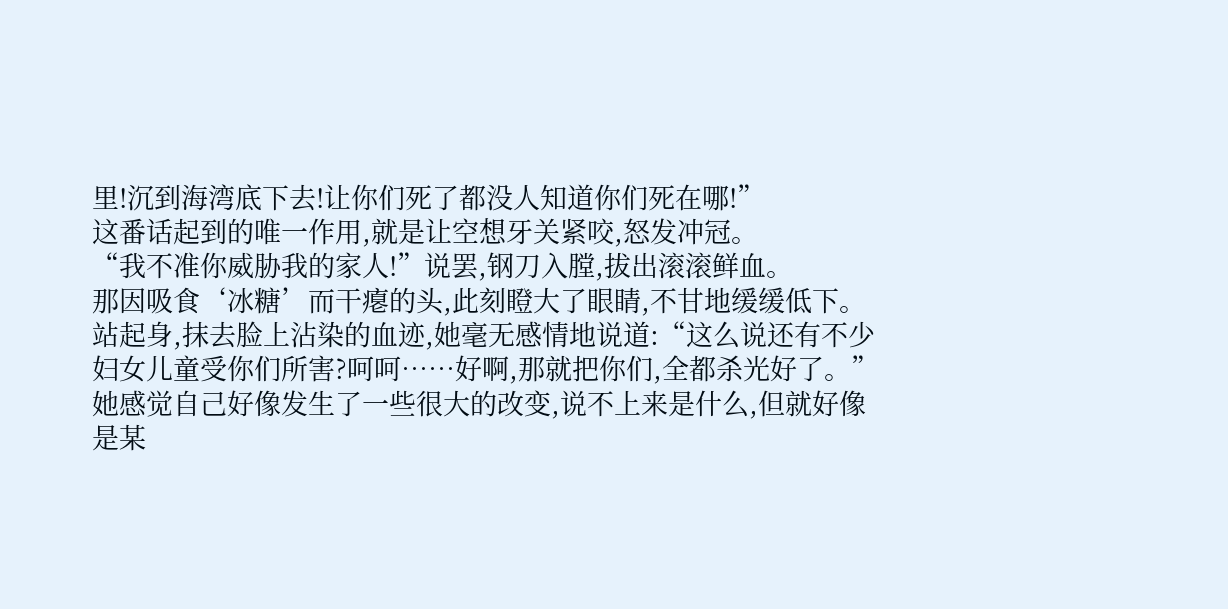里!沉到海湾底下去!让你们死了都没人知道你们死在哪!”
这番话起到的唯一作用,就是让空想牙关紧咬,怒发冲冠。
“我不准你威胁我的家人!”说罢,钢刀入膛,拔出滚滚鲜血。
那因吸食‘冰糖’而干瘪的头,此刻瞪大了眼睛,不甘地缓缓低下。
站起身,抹去脸上沾染的血迹,她毫无感情地说道:“这么说还有不少妇女儿童受你们所害?呵呵……好啊,那就把你们,全都杀光好了。”
她感觉自己好像发生了一些很大的改变,说不上来是什么,但就好像是某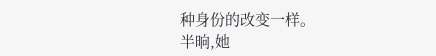种身份的改变一样。
半晌,她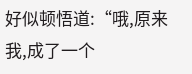好似顿悟道:“哦,原来我,成了一个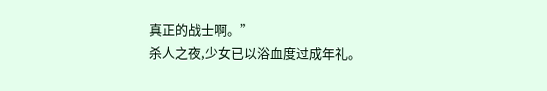真正的战士啊。”
杀人之夜,少女已以浴血度过成年礼。